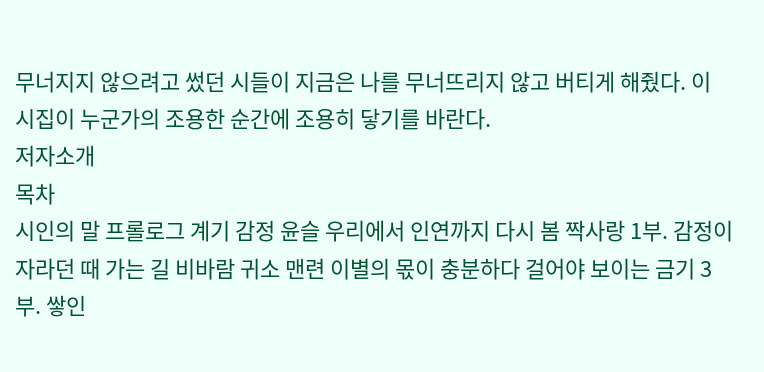무너지지 않으려고 썼던 시들이 지금은 나를 무너뜨리지 않고 버티게 해줬다. 이 시집이 누군가의 조용한 순간에 조용히 닿기를 바란다.
저자소개
목차
시인의 말 프롤로그 계기 감정 윤슬 우리에서 인연까지 다시 봄 짝사랑 1부. 감정이 자라던 때 가는 길 비바람 귀소 맨련 이별의 몫이 충분하다 걸어야 보이는 금기 3부. 쌓인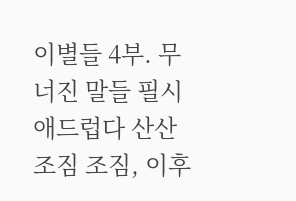이별들 4부. 무너진 말들 필시 애드럽다 산산 조짐 조짐, 이후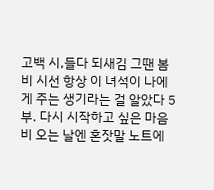고백 시,들다 되새김 그땐 봄비 시선 항상 이 녀석이 나에게 주는 생기라는 걸 알았다 5부. 다시 시작하고 싶은 마음 비 오는 날엔 혼잣말 노트에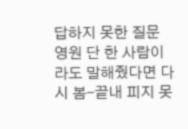답하지 못한 질문 영원 단 한 사람이라도 말해줬다면 다시 봄-끝내 피지 못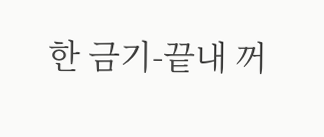한 금기-끝내 꺼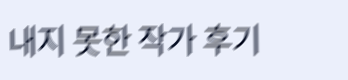내지 못한 작가 후기